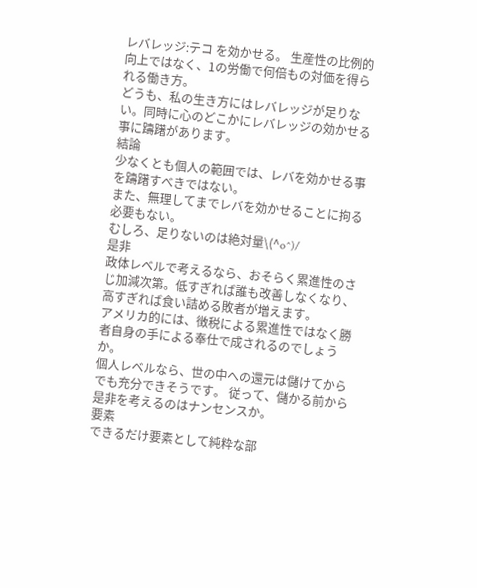レバレッジ:テコ を効かせる。 生産性の比例的向上ではなく、1の労働で何倍もの対価を得られる働き方。
どうも、私の生き方にはレバレッジが足りない。同時に心のどこかにレバレッジの効かせる事に躊躇があります。
結論
少なくとも個人の範囲では、レバを効かせる事を躊躇すべきではない。
また、無理してまでレバを効かせることに拘る必要もない。
むしろ、足りないのは絶対量\(^o^)/
是非
政体レベルで考えるなら、おそらく累進性のさじ加減次第。低すぎれば誰も改善しなくなり、高すぎれば食い詰める敗者が増えます。
アメリカ的には、徴税による累進性ではなく勝者自身の手による奉仕で成されるのでしょうか。
個人レベルなら、世の中への還元は儲けてからでも充分できそうです。 従って、儲かる前から是非を考えるのはナンセンスか。
要素
できるだけ要素として純粋な部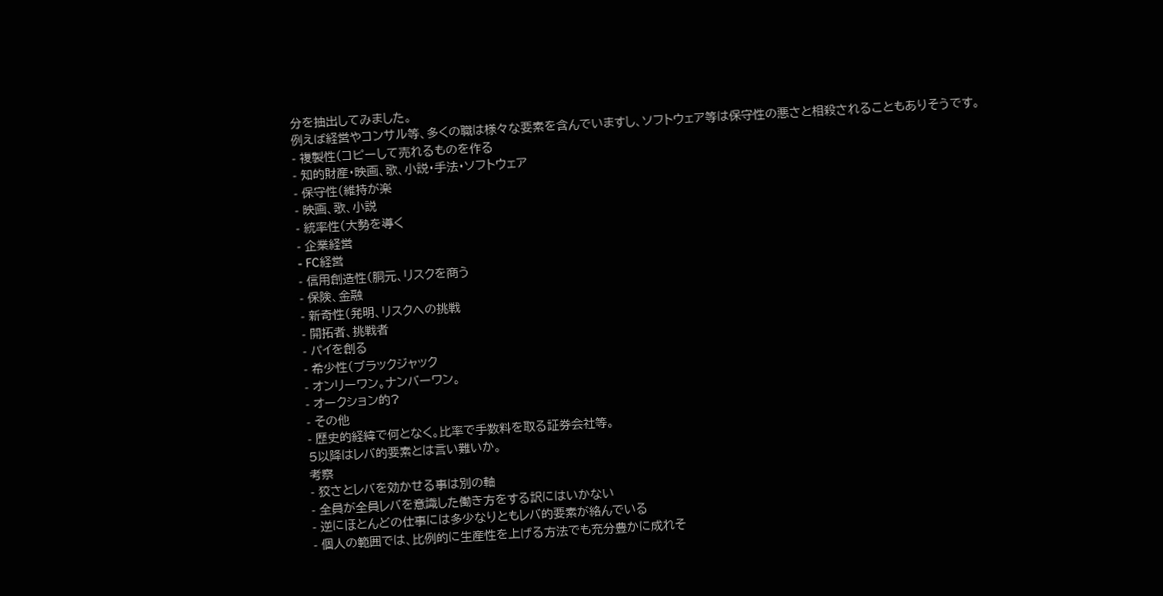分を抽出してみました。
例えば経営やコンサル等、多くの職は様々な要素を含んでいますし、ソフトウェア等は保守性の悪さと相殺されることもありそうです。
- 複製性(コピーして売れるものを作る
- 知的財産・映画、歌、小説・手法・ソフトウェア
- 保守性(維持が楽
- 映画、歌、小説
- 統率性(大勢を導く
- 企業経営
- FC経営
- 信用創造性(胴元、リスクを商う
- 保険、金融
- 新奇性(発明、リスクへの挑戦
- 開拓者、挑戦者
- パイを創る
- 希少性(ブラックジャック
- オンリーワン。ナンバーワン。
- オークション的?
- その他
- 歴史的経緯で何となく。比率で手数料を取る証券会社等。
5以降はレバ的要素とは言い難いか。
考察
- 狡さとレバを効かせる事は別の軸
- 全員が全員レバを意識した働き方をする訳にはいかない
- 逆にほとんどの仕事には多少なりともレバ的要素が絡んでいる
- 個人の範囲では、比例的に生産性を上げる方法でも充分豊かに成れそ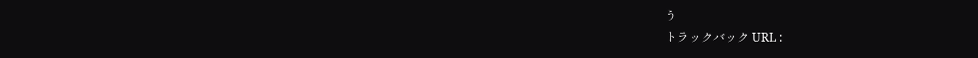う
トラックバック URL :